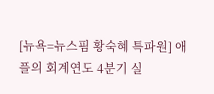[뉴욕=뉴스핌 황숙혜 특파원] 애플의 회계연도 4분기 실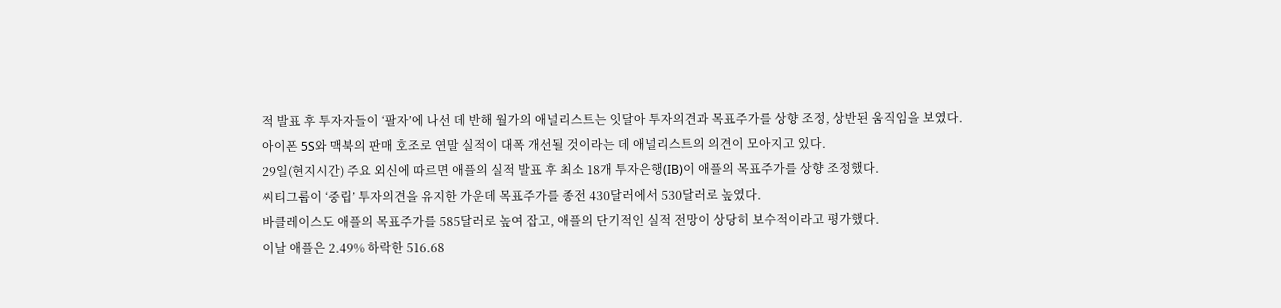적 발표 후 투자자들이 ‘팔자’에 나선 데 반해 월가의 애널리스트는 잇달아 투자의견과 목표주가를 상향 조정, 상반된 움직임을 보였다.
아이폰 5S와 맥북의 판매 호조로 연말 실적이 대폭 개선될 것이라는 데 애널리스트의 의견이 모아지고 있다.
29일(현지시간) 주요 외신에 따르면 애플의 실적 발표 후 최소 18개 투자은행(IB)이 애플의 목표주가를 상향 조정했다.
씨티그룹이 ‘중립’ 투자의견을 유지한 가운데 목표주가를 종전 430달러에서 530달러로 높였다.
바클레이스도 애플의 목표주가를 585달러로 높여 잡고, 애플의 단기적인 실적 전망이 상당히 보수적이라고 평가했다.
이날 애플은 2.49% 하락한 516.68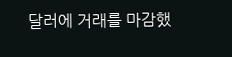달러에 거래를 마감했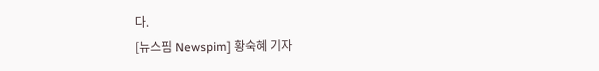다.
[뉴스핌 Newspim] 황숙혜 기자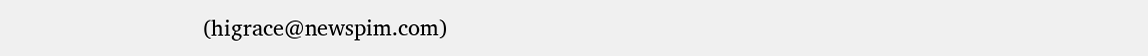(higrace@newspim.com)